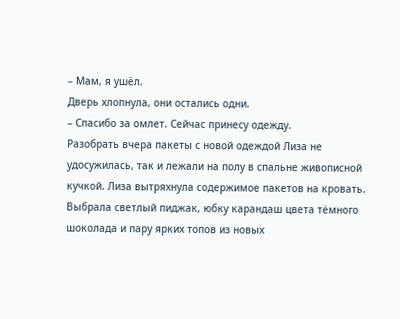– Мам, я ушёл.
Дверь хлопнула, они остались одни.
– Спасибо за омлет. Сейчас принесу одежду.
Разобрать вчера пакеты с новой одеждой Лиза не удосужилась, так и лежали на полу в спальне живописной кучкой. Лиза вытряхнула содержимое пакетов на кровать. Выбрала светлый пиджак, юбку карандаш цвета тёмного шоколада и пару ярких топов из новых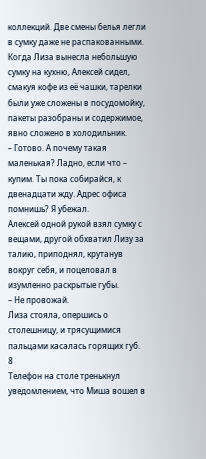коллекций. Две смены белья легли в сумку даже не распакованными.
Когда Лиза вынесла небольшую сумку на кухню, Алексей сидел, смакуя кофе из её чашки, тарелки были уже сложены в посудомойку, пакеты разобраны и содержимое, явно сложено в холодильник.
– Готово. А почему такая маленькая? Ладно, если что – купим. Ты пока собирайся, к двенадцати жду. Адрес офиса помнишь? Я убежал.
Алексей одной рукой взял сумку с вещами, другой обхватил Лизу за талию, приподнял, крутанув вокруг себя, и поцеловал в изумленно раскрытые губы.
– Не провожай.
Лиза стояла, опершись о столешницу, и трясущимися пальцами касалась горящих губ.
8
Телефон на столе тренькнул уведомлением, что Миша вошел в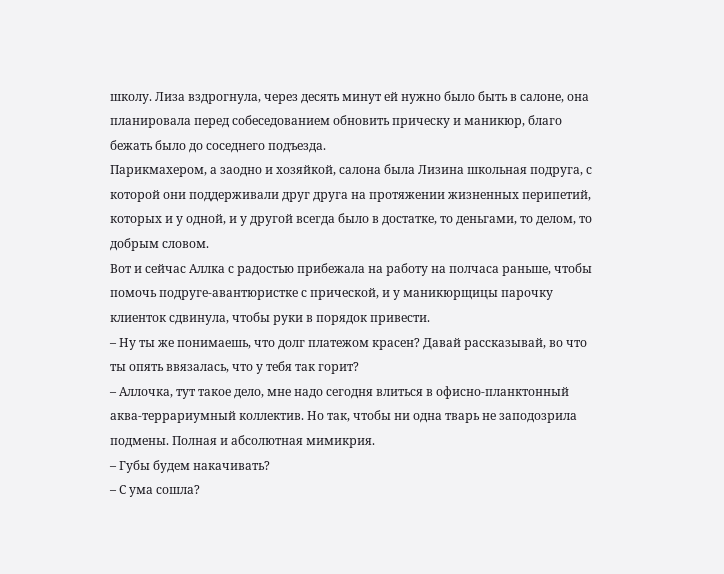школу. Лиза вздрогнула, через десять минут ей нужно было быть в салоне, она планировала перед собеседованием обновить прическу и маникюр, благо бежать было до соседнего подъезда.
Парикмахером, а заодно и хозяйкой, салона была Лизина школьная подруга, с которой они поддерживали друг друга на протяжении жизненных перипетий, которых и у одной, и у другой всегда было в достатке, то деньгами, то делом, то добрым словом.
Вот и сейчас Аллка с радостью прибежала на работу на полчаса раньше, чтобы помочь подруге-авантюристке с прической, и у маникюрщицы парочку клиенток сдвинула, чтобы руки в порядок привести.
– Ну ты же понимаешь, что долг платежом красен? Давай рассказывай, во что ты опять ввязалась, что у тебя так горит?
– Аллочка, тут такое дело, мне надо сегодня влиться в офисно-планктонный аква-террариумный коллектив. Но так, чтобы ни одна тварь не заподозрила подмены. Полная и абсолютная мимикрия.
– Губы будем накачивать?
– С ума сошла?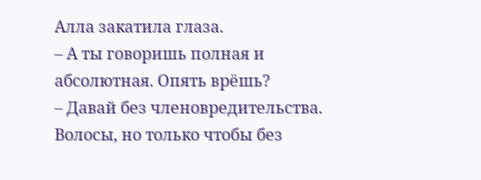Алла закатила глаза.
– А ты говоришь полная и абсолютная. Опять врёшь?
– Давай без членовредительства. Волосы, но только чтобы без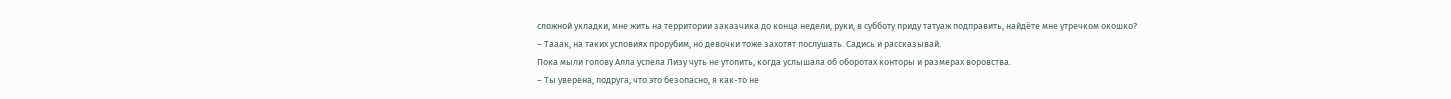сложной укладки, мне жить на территории заказчика до конца недели, руки, в субботу приду татуаж подправить, найдёте мне утречком окошко?
– Тааак, на таких условиях прорубим, но девочки тоже захотят послушать. Садись и рассказывай.
Пока мыли голову Алла успела Лизу чуть не утопить, когда услышала об оборотах конторы и размерах воровства.
– Ты уверена, подруга, что это безопасно, я как-то не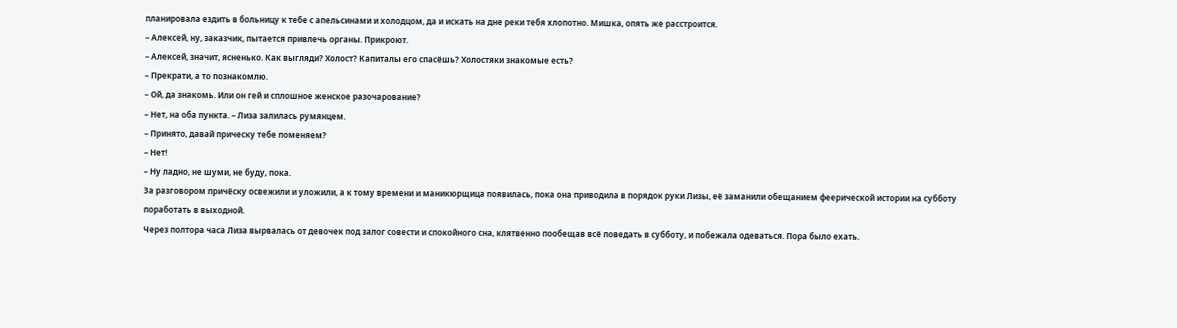планировала ездить в больницу к тебе с апельсинами и холодцом, да и искать на дне реки тебя хлопотно. Мишка, опять же расстроится.
– Алексей, ну, заказчик, пытается привлечь органы. Прикроют.
– Алексей, значит, ясненько. Как выгляди? Холост? Капиталы его спасёшь? Холостяки знакомые есть?
– Прекрати, а то познакомлю.
– Ой, да знакомь. Или он гей и сплошное женское разочарование?
– Нет, на оба пункта. – Лиза залилась румянцем.
– Принято, давай прическу тебе поменяем?
– Нет!
– Ну ладно, не шуми, не буду, пока.
За разговором причёску освежили и уложили, а к тому времени и маникюрщица появилась, пока она приводила в порядок руки Лизы, её заманили обещанием феерической истории на субботу поработать в выходной.
Через полтора часа Лиза вырвалась от девочек под залог совести и спокойного сна, клятвенно пообещав всё поведать в субботу, и побежала одеваться. Пора было ехать.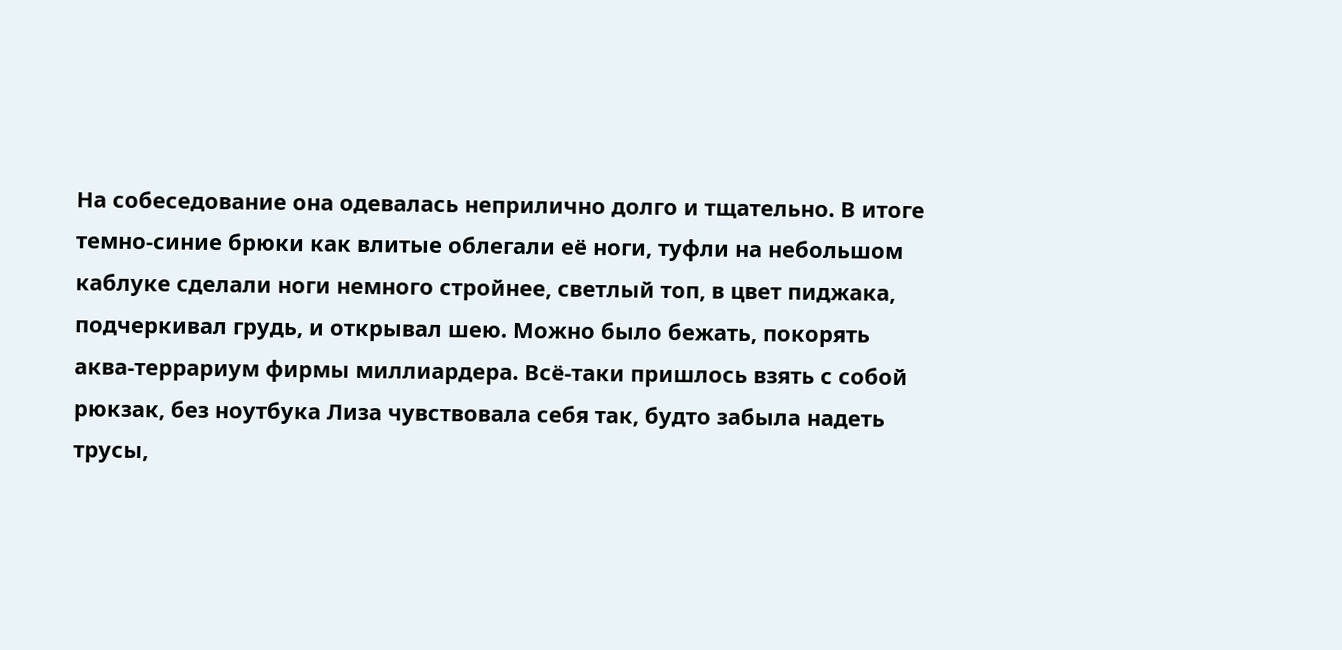На собеседование она одевалась неприлично долго и тщательно. В итоге темно-синие брюки как влитые облегали её ноги, туфли на небольшом каблуке сделали ноги немного стройнее, светлый топ, в цвет пиджака, подчеркивал грудь, и открывал шею. Можно было бежать, покорять аква-террариум фирмы миллиардера. Всё-таки пришлось взять с собой рюкзак, без ноутбука Лиза чувствовала себя так, будто забыла надеть трусы,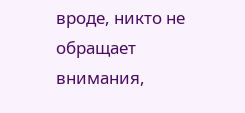вроде, никто не обращает внимания,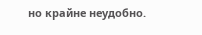но крайне неудобно.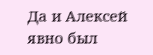Да и Алексей явно был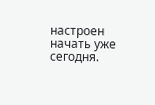настроен начать уже сегодня.